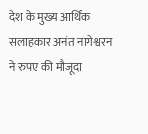देश के मुख्य आर्थिक सलाहकार अनंत नागेश्वरन ने रुपए की मौजूदा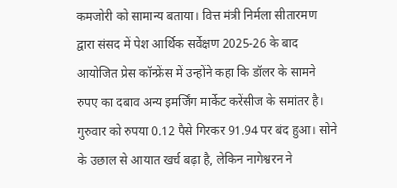कमजोरी को सामान्य बताया। वित्त मंत्री निर्मला सीतारमण द्वारा संसद में पेश आर्थिक सर्वेक्षण 2025-26 के बाद आयोजित प्रेस कॉन्फ्रेंस में उन्होंने कहा कि डॉलर के सामने रुपए का दबाव अन्य इमर्जिंग मार्केट करेंसीज के समांतर है।
गुरुवार को रुपया 0.12 पैसे गिरकर 91.94 पर बंद हुआ। सोने के उछाल से आयात खर्च बढ़ा है, लेकिन नागेश्वरन ने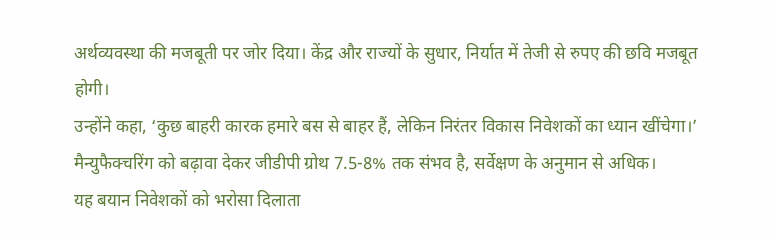अर्थव्यवस्था की मजबूती पर जोर दिया। केंद्र और राज्यों के सुधार, निर्यात में तेजी से रुपए की छवि मजबूत होगी।
उन्होंने कहा, ‘कुछ बाहरी कारक हमारे बस से बाहर हैं, लेकिन निरंतर विकास निवेशकों का ध्यान खींचेगा।’ मैन्युफैक्चरिंग को बढ़ावा देकर जीडीपी ग्रोथ 7.5-8% तक संभव है, सर्वेक्षण के अनुमान से अधिक।
यह बयान निवेशकों को भरोसा दिलाता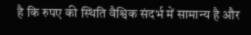है कि रुपए की स्थिति वैश्विक संदर्भ में सामान्य है और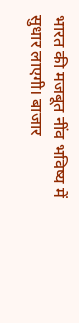भारत की मजबूत नींव भविष्य में सुधार लाएगी। बाजार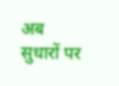अब सुधारों पर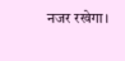नजर रखेगा।